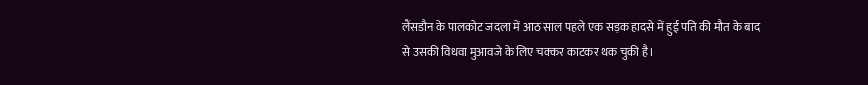लैंसडौन के पालकोट जदला में आठ साल पहले एक सड़क हादसे में हुई पति की मौत के बाद से उसकी विधवा मुआवजे के लिए चक्कर काटकर थक चुकी है।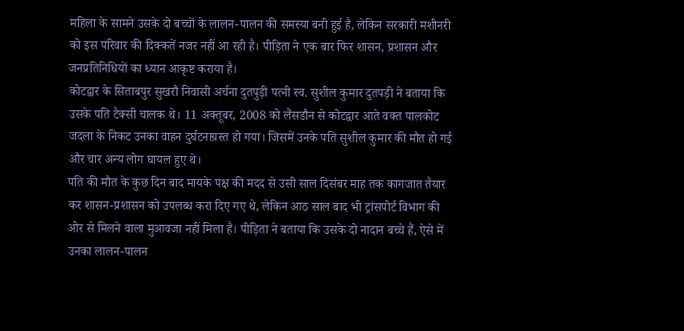महिला के सामने उसके दो बच्चों के लालन-पालन की समस्या बनी हुई है, लेकिन सरकारी मशीनरी को इस परिवार की दिक्कतें नजर नहीं आ रही है। पीड़िता ने एक बार फिर शासन, प्रशासन और जनप्रतिनिधियों का ध्यान आकृष्ट कराया है।
कोटद्वार के सिताबपुर सुखरौ निवासी अर्चना दुतपुड़ी पत्नी स्व. सुशील कुमार दुतपड़ी ने बताया कि उसके पति टैक्सी चालक थे। 11 अक्तूबर, 2008 को लैंसडौन से कोटद्वार आते वक्त पालकोट जदला के निकट उनका वाहन दुर्घटनाग्रस्त हो गया। जिसमें उनके पति सुशील कुमार की मौत हो गई और चार अन्य लोग घायल हुए थे।
पति की मौत के कुछ दिन बाद मायके पक्ष की मदद से उसी साल दिसंबर माह तक कागजात तैयार कर शासन-प्रशासन को उपलब्ध करा दिए गए थे, लेकिन आठ साल बाद भी ट्रांसपोर्ट विभाग की ओर से मिलने वाला मुआवजा नहीं मिला है। पीड़िता ने बताया कि उसके दो नादान बच्चे हैं, ऐसे में उनका लालन-पालन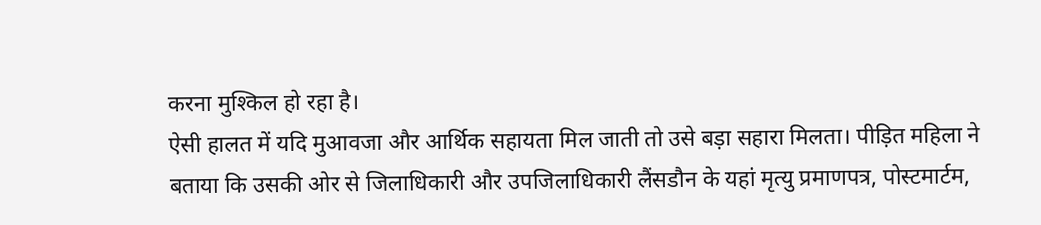करना मुश्किल हो रहा है।
ऐसी हालत में यदि मुआवजा और आर्थिक सहायता मिल जाती तो उसे बड़ा सहारा मिलता। पीड़ित महिला ने बताया कि उसकी ओर से जिलाधिकारी और उपजिलाधिकारी लैंसडौन के यहां मृत्यु प्रमाणपत्र, पोस्टमार्टम,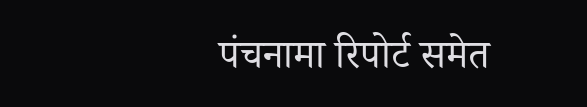पंचनामा रिपोर्ट समेत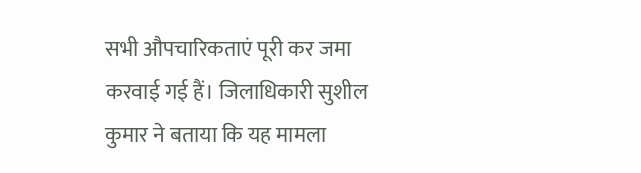सभी औपचारिकताएं पूरी कर जमा करवाई गई हैं। जिलाधिकारी सुशील कुमार ने बताया कि यह मामला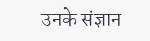उनके संज्ञान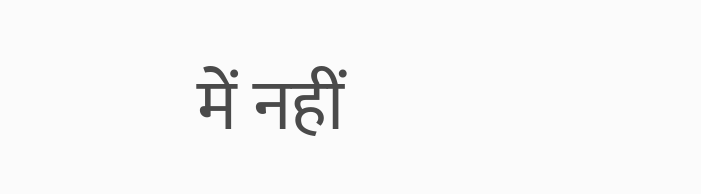में नहीं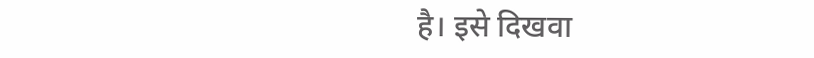है। इसे दिखवा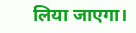लिया जाएगा।